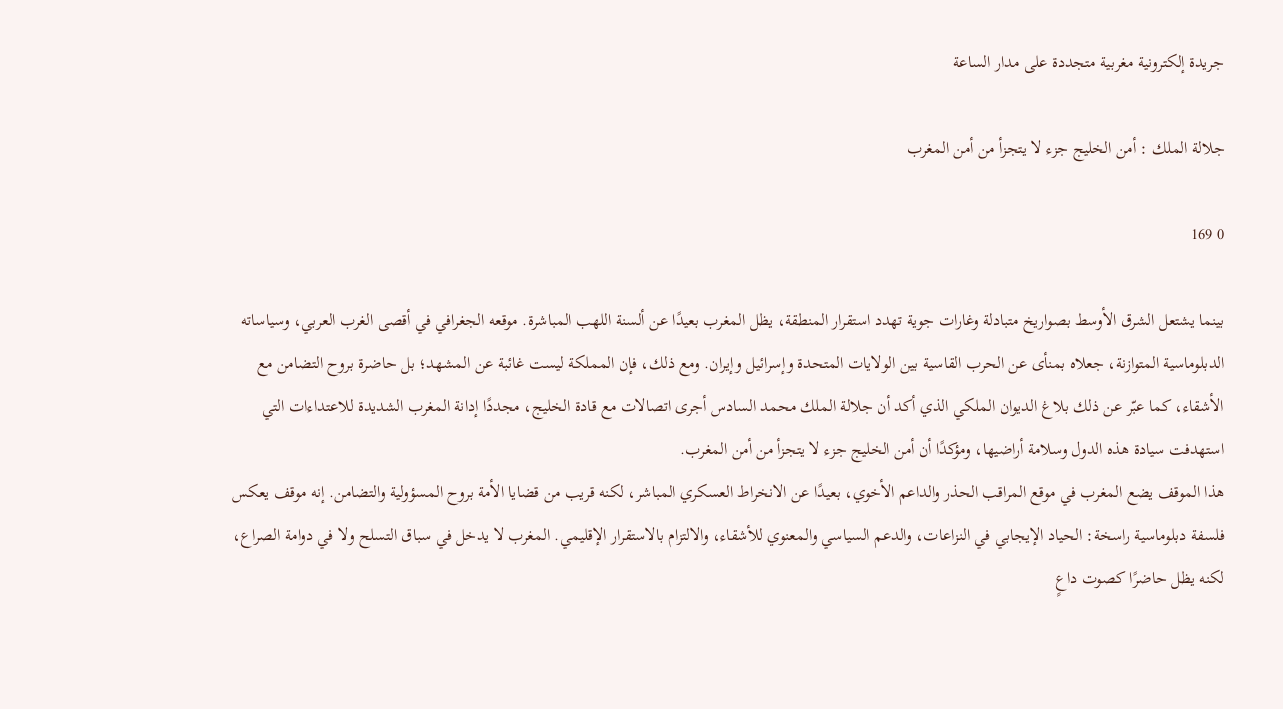جريدة إلكترونية مغربية متجددة على مدار الساعة

جلالة الملك : أمن الخليج جزء لا يتجزأ من أمن المغرب

0 169

بينما يشتعل الشرق الأوسط بصواريخ متبادلة وغارات جوية تهدد استقرار المنطقة، يظل المغرب بعيدًا عن ألسنة اللهب المباشرة. موقعه الجغرافي في أقصى الغرب العربي، وسياساته الدبلوماسية المتوازنة، جعلاه بمنأى عن الحرب القاسية بين الولايات المتحدة وإسرائيل وإيران. ومع ذلك، فإن المملكة ليست غائبة عن المشهد؛ بل حاضرة بروح التضامن مع الأشقاء، كما عبّر عن ذلك بلاغ الديوان الملكي الذي أكد أن جلالة الملك محمد السادس أجرى اتصالات مع قادة الخليج، مجددًا إدانة المغرب الشديدة للاعتداءات التي استهدفت سيادة هذه الدول وسلامة أراضيها، ومؤكدًا أن أمن الخليج جزء لا يتجزأ من أمن المغرب.
هذا الموقف يضع المغرب في موقع المراقب الحذر والداعم الأخوي، بعيدًا عن الانخراط العسكري المباشر، لكنه قريب من قضايا الأمة بروح المسؤولية والتضامن. إنه موقف يعكس فلسفة دبلوماسية راسخة: الحياد الإيجابي في النزاعات، والدعم السياسي والمعنوي للأشقاء، والالتزام بالاستقرار الإقليمي. المغرب لا يدخل في سباق التسلح ولا في دوامة الصراع، لكنه يظل حاضرًا كصوت داعٍ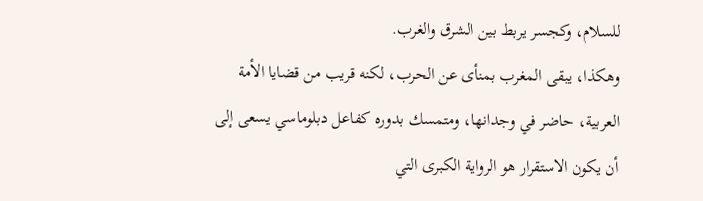للسلام، وكجسر يربط بين الشرق والغرب.
وهكذا، يبقى المغرب بمنأى عن الحرب، لكنه قريب من قضايا الأمة العربية، حاضر في وجدانها، ومتمسك بدوره كفاعل دبلوماسي يسعى إلى أن يكون الاستقرار هو الرواية الكبرى التي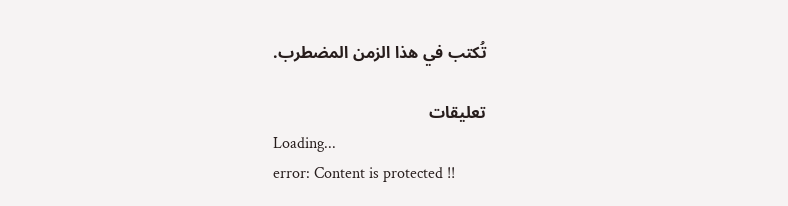تُكتب في هذا الزمن المضطرب.

تعليقات
Loading...
error: Content is protected !!